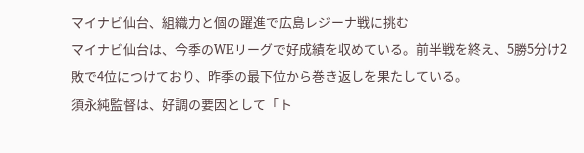マイナビ仙台、組織力と個の躍進で広島レジーナ戦に挑む
マイナビ仙台は、今季のWEリーグで好成績を収めている。前半戦を終え、5勝5分け2敗で4位につけており、昨季の最下位から巻き返しを果たしている。
須永純監督は、好調の要因として「ト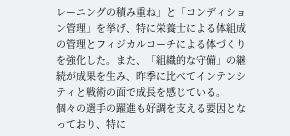レーニングの積み重ね」と「コンディション管理」を挙げ、特に栄養士による体組成の管理とフィジカルコーチによる体づくりを強化した。また、「組織的な守備」の継続が成果を生み、昨季に比べてインテンシティと戦術の面で成長を感じている。
個々の選手の躍進も好調を支える要因となっており、特に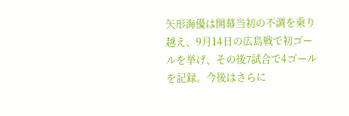矢形海優は開幕当初の不調を乗り越え、9月14日の広島戦で初ゴールを挙げ、その後7試合で4ゴールを記録。今後はさらに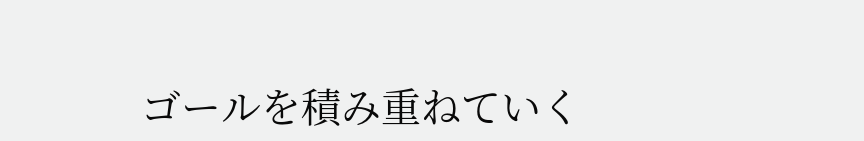ゴールを積み重ねていく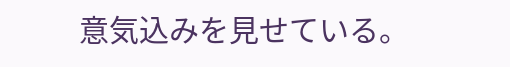意気込みを見せている。